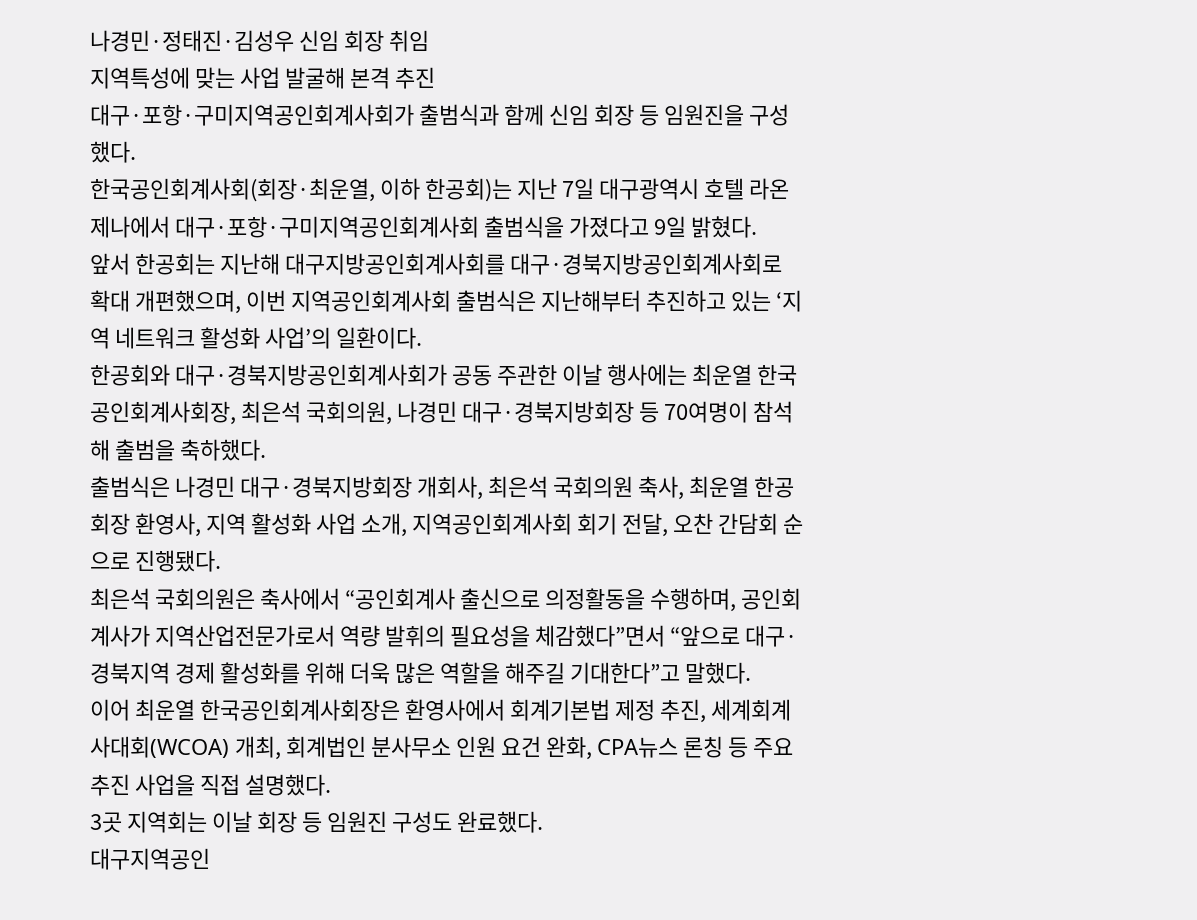나경민·정태진·김성우 신임 회장 취임
지역특성에 맞는 사업 발굴해 본격 추진
대구·포항·구미지역공인회계사회가 출범식과 함께 신임 회장 등 임원진을 구성했다.
한국공인회계사회(회장·최운열, 이하 한공회)는 지난 7일 대구광역시 호텔 라온제나에서 대구·포항·구미지역공인회계사회 출범식을 가졌다고 9일 밝혔다.
앞서 한공회는 지난해 대구지방공인회계사회를 대구·경북지방공인회계사회로 확대 개편했으며, 이번 지역공인회계사회 출범식은 지난해부터 추진하고 있는 ‘지역 네트워크 활성화 사업’의 일환이다.
한공회와 대구·경북지방공인회계사회가 공동 주관한 이날 행사에는 최운열 한국공인회계사회장, 최은석 국회의원, 나경민 대구·경북지방회장 등 70여명이 참석해 출범을 축하했다.
출범식은 나경민 대구·경북지방회장 개회사, 최은석 국회의원 축사, 최운열 한공회장 환영사, 지역 활성화 사업 소개, 지역공인회계사회 회기 전달, 오찬 간담회 순으로 진행됐다.
최은석 국회의원은 축사에서 “공인회계사 출신으로 의정활동을 수행하며, 공인회계사가 지역산업전문가로서 역량 발휘의 필요성을 체감했다”면서 “앞으로 대구·경북지역 경제 활성화를 위해 더욱 많은 역할을 해주길 기대한다”고 말했다.
이어 최운열 한국공인회계사회장은 환영사에서 회계기본법 제정 추진, 세계회계사대회(WCOA) 개최, 회계법인 분사무소 인원 요건 완화, CPA뉴스 론칭 등 주요 추진 사업을 직접 설명했다.
3곳 지역회는 이날 회장 등 임원진 구성도 완료했다.
대구지역공인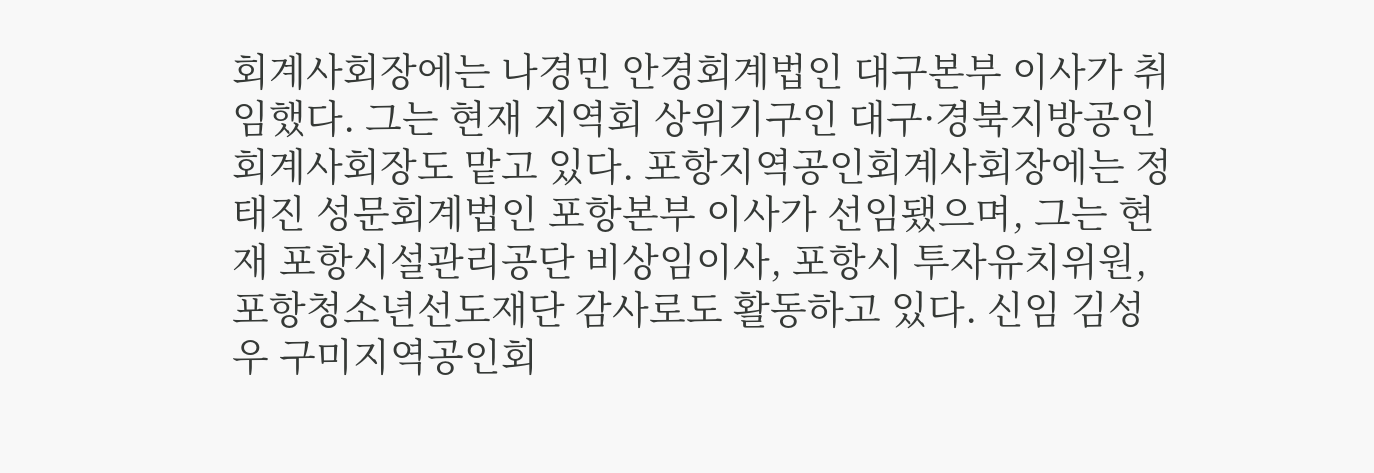회계사회장에는 나경민 안경회계법인 대구본부 이사가 취임했다. 그는 현재 지역회 상위기구인 대구·경북지방공인회계사회장도 맡고 있다. 포항지역공인회계사회장에는 정태진 성문회계법인 포항본부 이사가 선임됐으며, 그는 현재 포항시설관리공단 비상임이사, 포항시 투자유치위원, 포항청소년선도재단 감사로도 활동하고 있다. 신임 김성우 구미지역공인회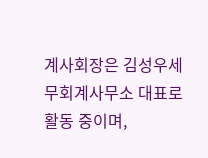계사회장은 김성우세무회계사무소 대표로 활동 중이며,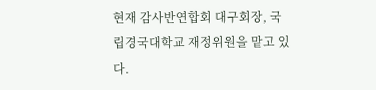현재 감사반연합회 대구회장, 국립경국대학교 재정위원을 맡고 있다.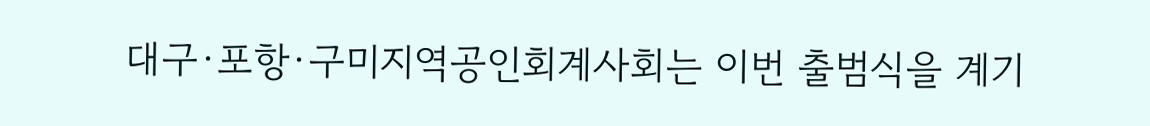대구·포항·구미지역공인회계사회는 이번 출범식을 계기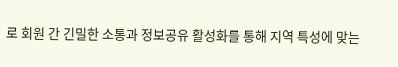로 회원 간 긴밀한 소통과 정보공유 활성화를 통해 지역 특성에 맞는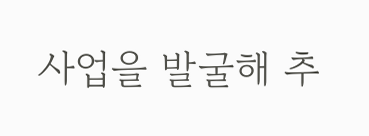사업을 발굴해 추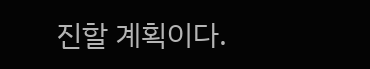진할 계획이다.